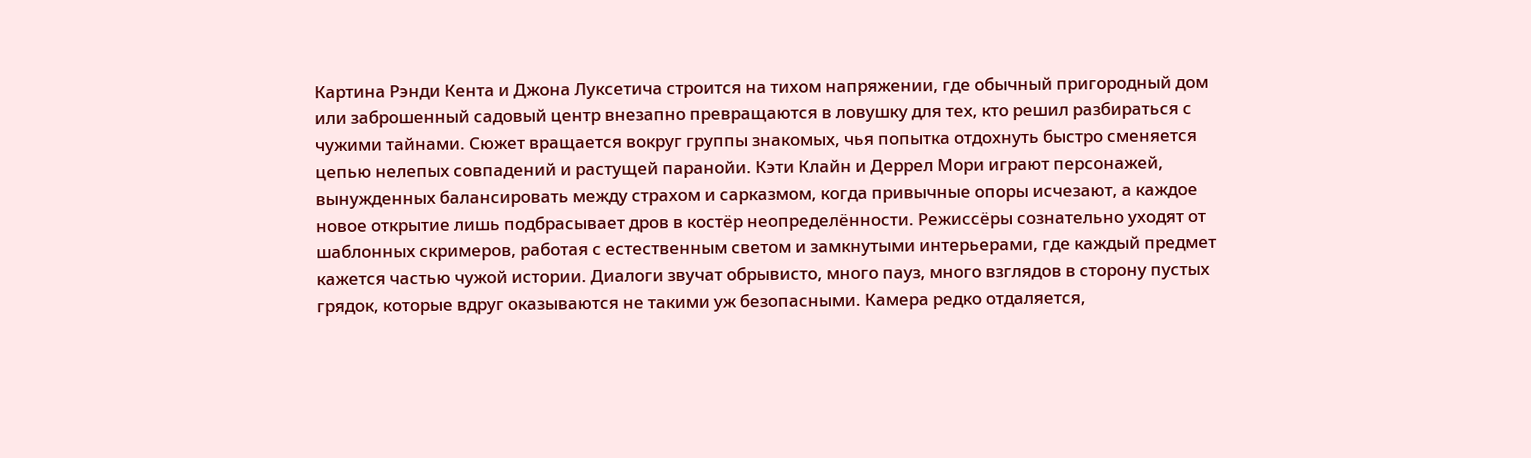Картина Рэнди Кента и Джона Луксетича строится на тихом напряжении, где обычный пригородный дом или заброшенный садовый центр внезапно превращаются в ловушку для тех, кто решил разбираться с чужими тайнами. Сюжет вращается вокруг группы знакомых, чья попытка отдохнуть быстро сменяется цепью нелепых совпадений и растущей паранойи. Кэти Клайн и Деррел Мори играют персонажей, вынужденных балансировать между страхом и сарказмом, когда привычные опоры исчезают, а каждое новое открытие лишь подбрасывает дров в костёр неопределённости. Режиссёры сознательно уходят от шаблонных скримеров, работая с естественным светом и замкнутыми интерьерами, где каждый предмет кажется частью чужой истории. Диалоги звучат обрывисто, много пауз, много взглядов в сторону пустых грядок, которые вдруг оказываются не такими уж безопасными. Камера редко отдаляется,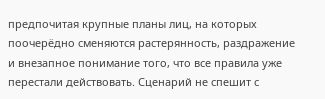предпочитая крупные планы лиц, на которых поочерёдно сменяются растерянность, раздражение и внезапное понимание того, что все правила уже перестали действовать. Сценарий не спешит с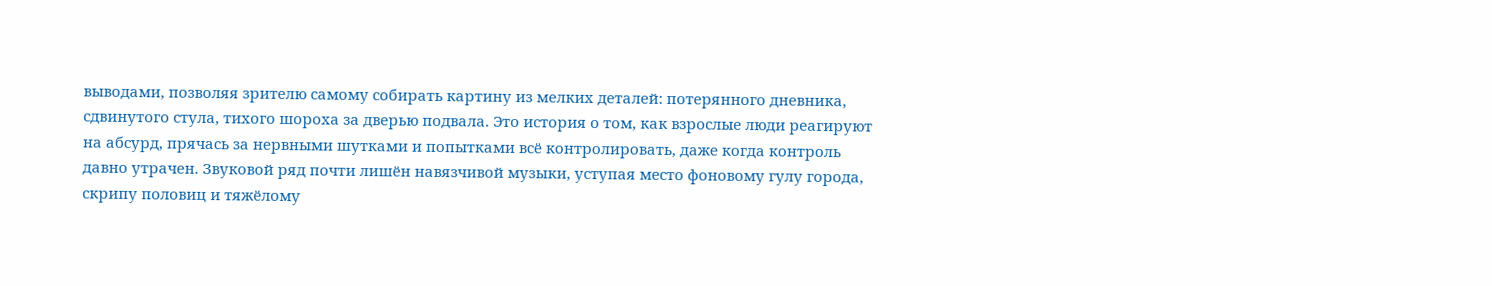выводами, позволяя зрителю самому собирать картину из мелких деталей: потерянного дневника, сдвинутого стула, тихого шороха за дверью подвала. Это история о том, как взрослые люди реагируют на абсурд, прячась за нервными шутками и попытками всё контролировать, даже когда контроль давно утрачен. Звуковой ряд почти лишён навязчивой музыки, уступая место фоновому гулу города, скрипу половиц и тяжёлому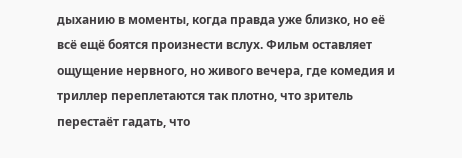дыханию в моменты, когда правда уже близко, но её всё ещё боятся произнести вслух. Фильм оставляет ощущение нервного, но живого вечера, где комедия и триллер переплетаются так плотно, что зритель перестаёт гадать, что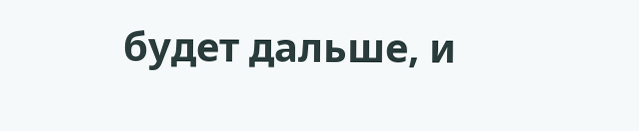будет дальше, и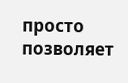просто позволяет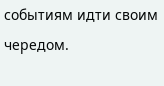событиям идти своим чередом.